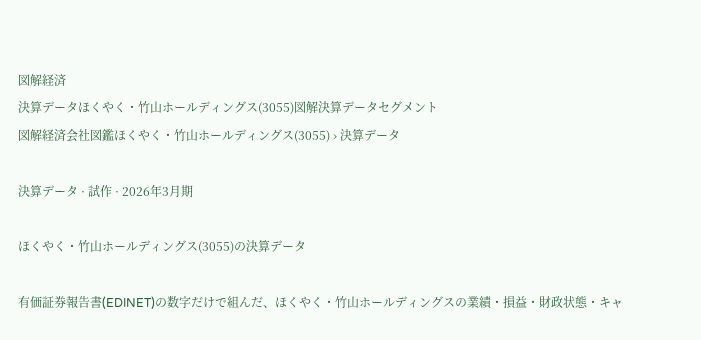図解経済
決算データほくやく・竹山ホールディングス(3055)図解決算データセグメント
図解経済会社図鑑ほくやく・竹山ホールディングス(3055) › 決算データ

決算データ · 試作 · 2026年3月期

ほくやく・竹山ホールディングス(3055)の決算データ

有価証券報告書(EDINET)の数字だけで組んだ、ほくやく・竹山ホールディングスの業績・損益・財政状態・キャ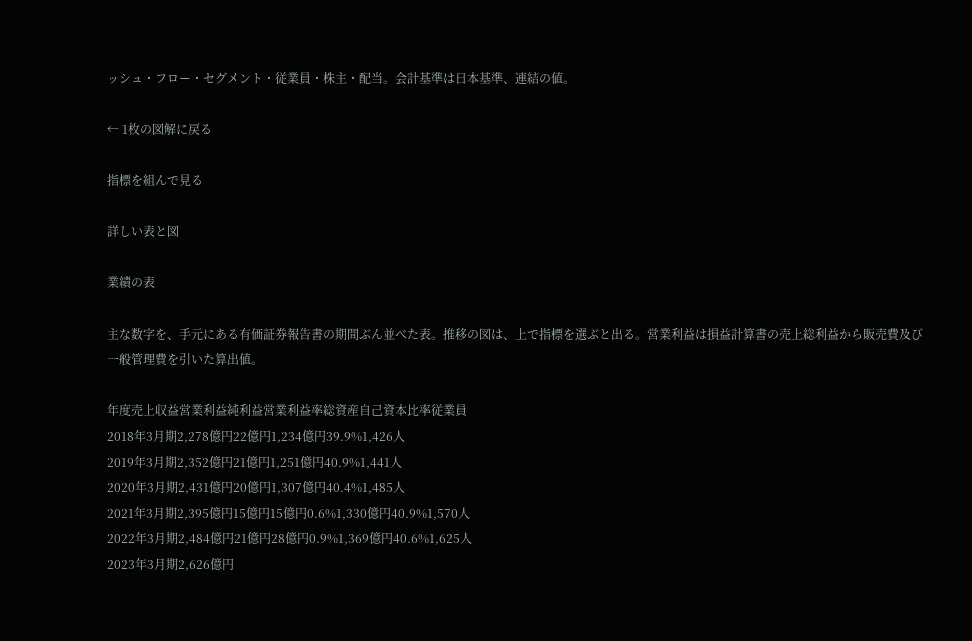ッシュ・フロー・セグメント・従業員・株主・配当。会計基準は日本基準、連結の値。

← 1枚の図解に戻る

指標を組んで見る

詳しい表と図

業績の表

主な数字を、手元にある有価証券報告書の期間ぶん並べた表。推移の図は、上で指標を選ぶと出る。営業利益は損益計算書の売上総利益から販売費及び一般管理費を引いた算出値。

年度売上収益営業利益純利益営業利益率総資産自己資本比率従業員
2018年3月期2,278億円22億円1,234億円39.9%1,426人
2019年3月期2,352億円21億円1,251億円40.9%1,441人
2020年3月期2,431億円20億円1,307億円40.4%1,485人
2021年3月期2,395億円15億円15億円0.6%1,330億円40.9%1,570人
2022年3月期2,484億円21億円28億円0.9%1,369億円40.6%1,625人
2023年3月期2,626億円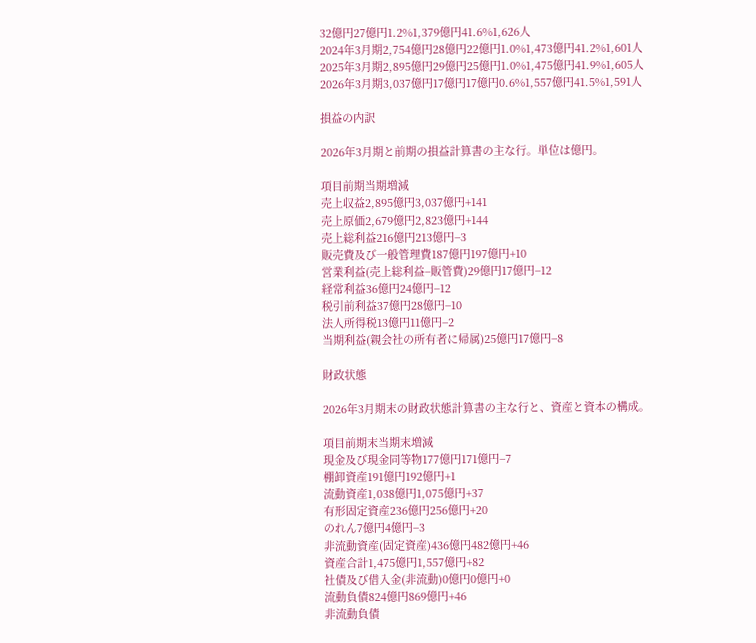32億円27億円1.2%1,379億円41.6%1,626人
2024年3月期2,754億円28億円22億円1.0%1,473億円41.2%1,601人
2025年3月期2,895億円29億円25億円1.0%1,475億円41.9%1,605人
2026年3月期3,037億円17億円17億円0.6%1,557億円41.5%1,591人

損益の内訳

2026年3月期と前期の損益計算書の主な行。単位は億円。

項目前期当期増減
売上収益2,895億円3,037億円+141
売上原価2,679億円2,823億円+144
売上総利益216億円213億円−3
販売費及び一般管理費187億円197億円+10
営業利益(売上総利益−販管費)29億円17億円−12
経常利益36億円24億円−12
税引前利益37億円28億円−10
法人所得税13億円11億円−2
当期利益(親会社の所有者に帰属)25億円17億円−8

財政状態

2026年3月期末の財政状態計算書の主な行と、資産と資本の構成。

項目前期末当期末増減
現金及び現金同等物177億円171億円−7
棚卸資産191億円192億円+1
流動資産1,038億円1,075億円+37
有形固定資産236億円256億円+20
のれん7億円4億円−3
非流動資産(固定資産)436億円482億円+46
資産合計1,475億円1,557億円+82
社債及び借入金(非流動)0億円0億円+0
流動負債824億円869億円+46
非流動負債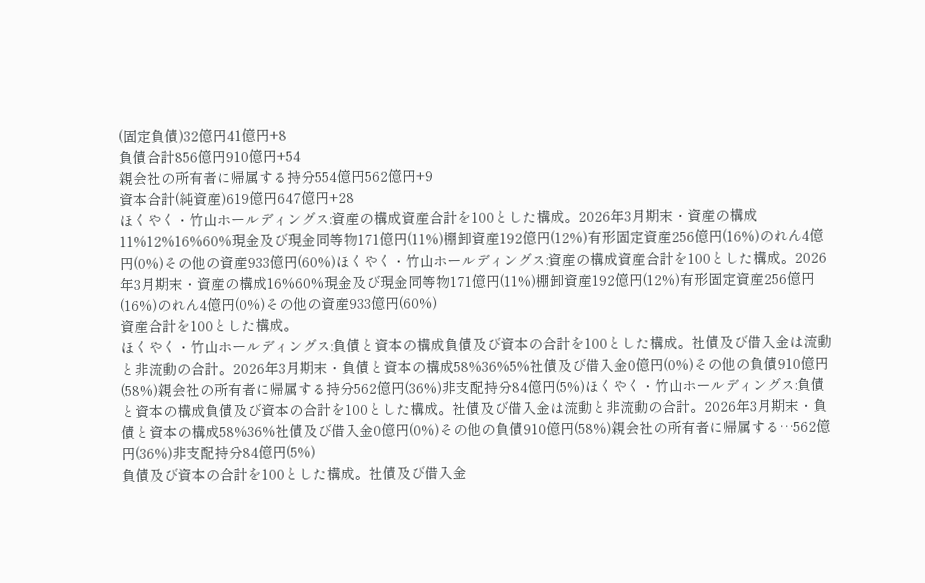(固定負債)32億円41億円+8
負債合計856億円910億円+54
親会社の所有者に帰属する持分554億円562億円+9
資本合計(純資産)619億円647億円+28
ほくやく・竹山ホールディングス:資産の構成資産合計を100とした構成。2026年3月期末・資産の構成11%12%16%60%現金及び現金同等物171億円(11%)棚卸資産192億円(12%)有形固定資産256億円(16%)のれん4億円(0%)その他の資産933億円(60%)ほくやく・竹山ホールディングス:資産の構成資産合計を100とした構成。2026年3月期末・資産の構成16%60%現金及び現金同等物171億円(11%)棚卸資産192億円(12%)有形固定資産256億円(16%)のれん4億円(0%)その他の資産933億円(60%)
資産合計を100とした構成。
ほくやく・竹山ホールディングス:負債と資本の構成負債及び資本の合計を100とした構成。社債及び借入金は流動と非流動の合計。2026年3月期末・負債と資本の構成58%36%5%社債及び借入金0億円(0%)その他の負債910億円(58%)親会社の所有者に帰属する持分562億円(36%)非支配持分84億円(5%)ほくやく・竹山ホールディングス:負債と資本の構成負債及び資本の合計を100とした構成。社債及び借入金は流動と非流動の合計。2026年3月期末・負債と資本の構成58%36%社債及び借入金0億円(0%)その他の負債910億円(58%)親会社の所有者に帰属する…562億円(36%)非支配持分84億円(5%)
負債及び資本の合計を100とした構成。社債及び借入金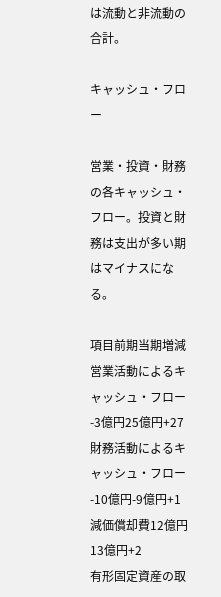は流動と非流動の合計。

キャッシュ・フロー

営業・投資・財務の各キャッシュ・フロー。投資と財務は支出が多い期はマイナスになる。

項目前期当期増減
営業活動によるキャッシュ・フロー-3億円25億円+27
財務活動によるキャッシュ・フロー-10億円-9億円+1
減価償却費12億円13億円+2
有形固定資産の取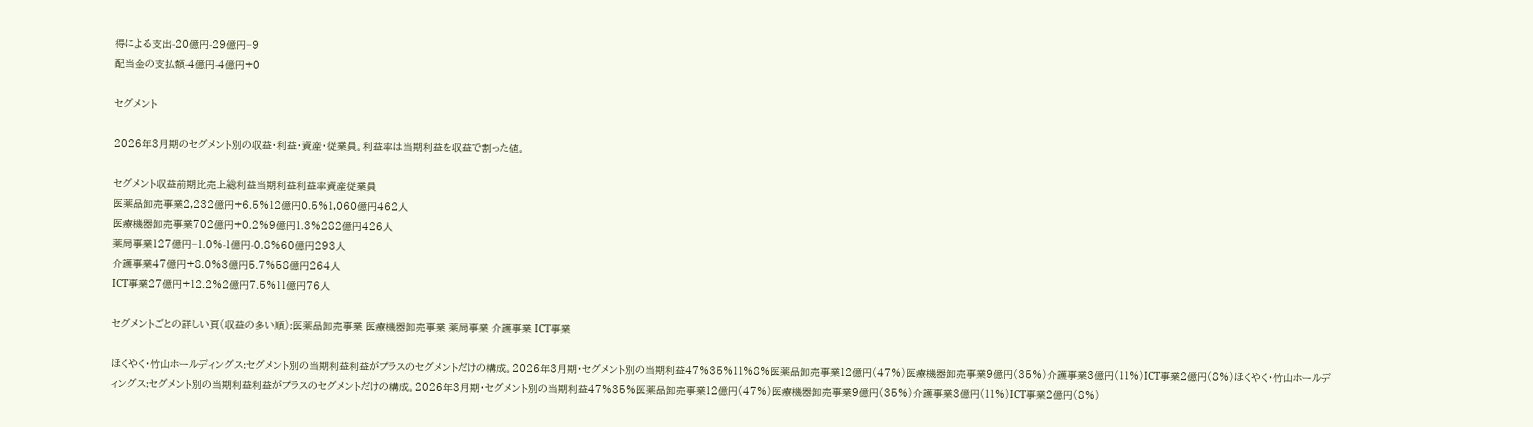得による支出-20億円-29億円−9
配当金の支払額-4億円-4億円+0

セグメント

2026年3月期のセグメント別の収益・利益・資産・従業員。利益率は当期利益を収益で割った値。

セグメント収益前期比売上総利益当期利益利益率資産従業員
医薬品卸売事業2,232億円+6.5%12億円0.5%1,060億円462人
医療機器卸売事業702億円+0.2%9億円1.3%282億円426人
薬局事業127億円−1.0%-1億円-0.8%60億円293人
介護事業47億円+8.0%3億円5.7%58億円264人
ICT事業27億円+12.2%2億円7.5%11億円76人

セグメントごとの詳しい頁(収益の多い順):医薬品卸売事業 医療機器卸売事業 薬局事業 介護事業 ICT事業

ほくやく・竹山ホールディングス:セグメント別の当期利益利益がプラスのセグメントだけの構成。2026年3月期・セグメント別の当期利益47%35%11%8%医薬品卸売事業12億円(47%)医療機器卸売事業9億円(35%)介護事業3億円(11%)ICT事業2億円(8%)ほくやく・竹山ホールディングス:セグメント別の当期利益利益がプラスのセグメントだけの構成。2026年3月期・セグメント別の当期利益47%35%医薬品卸売事業12億円(47%)医療機器卸売事業9億円(35%)介護事業3億円(11%)ICT事業2億円(8%)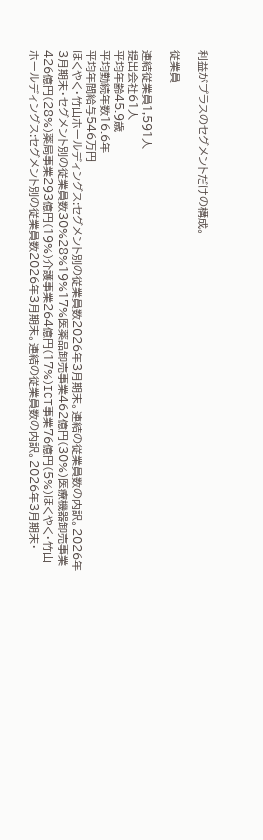利益がプラスのセグメントだけの構成。

従業員

連結従業員1,591人
提出会社61人
平均年齢45.9歳
平均勤続年数16.6年
平均年間給与546万円
ほくやく・竹山ホールディングス:セグメント別の従業員数2026年3月期末。連結の従業員数の内訳。2026年3月期末・セグメント別の従業員数30%28%19%17%医薬品卸売事業462億円(30%)医療機器卸売事業426億円(28%)薬局事業293億円(19%)介護事業264億円(17%)ICT事業76億円(5%)ほくやく・竹山ホールディングス:セグメント別の従業員数2026年3月期末。連結の従業員数の内訳。2026年3月期末・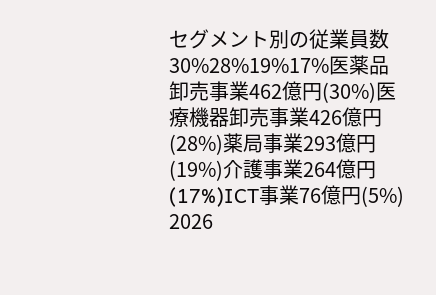セグメント別の従業員数30%28%19%17%医薬品卸売事業462億円(30%)医療機器卸売事業426億円(28%)薬局事業293億円(19%)介護事業264億円(17%)ICT事業76億円(5%)
2026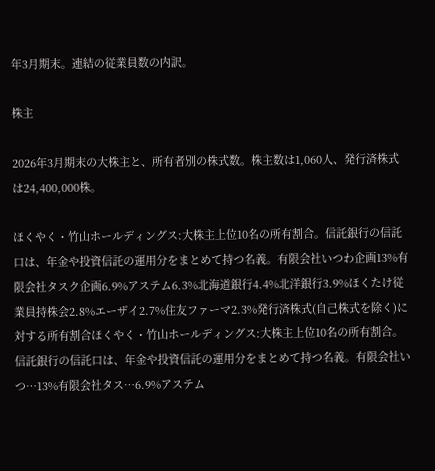年3月期末。連結の従業員数の内訳。

株主

2026年3月期末の大株主と、所有者別の株式数。株主数は1,060人、発行済株式は24,400,000株。

ほくやく・竹山ホールディングス:大株主上位10名の所有割合。信託銀行の信託口は、年金や投資信託の運用分をまとめて持つ名義。有限会社いつわ企画13%有限会社タスク企画6.9%アステム6.3%北海道銀行4.4%北洋銀行3.9%ほくたけ従業員持株会2.8%エーザイ2.7%住友ファーマ2.3%発行済株式(自己株式を除く)に対する所有割合ほくやく・竹山ホールディングス:大株主上位10名の所有割合。信託銀行の信託口は、年金や投資信託の運用分をまとめて持つ名義。有限会社いつ…13%有限会社タス…6.9%アステム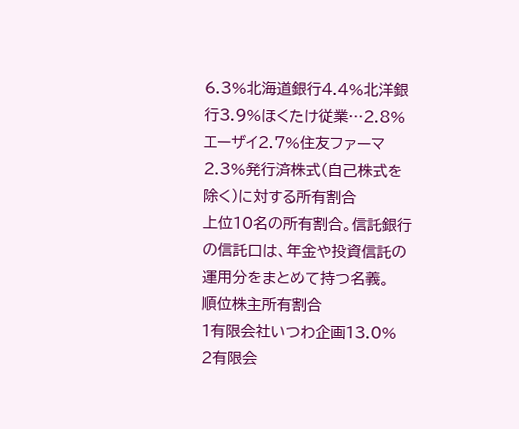6.3%北海道銀行4.4%北洋銀行3.9%ほくたけ従業…2.8%エーザイ2.7%住友ファーマ2.3%発行済株式(自己株式を除く)に対する所有割合
上位10名の所有割合。信託銀行の信託口は、年金や投資信託の運用分をまとめて持つ名義。
順位株主所有割合
1有限会社いつわ企画13.0%
2有限会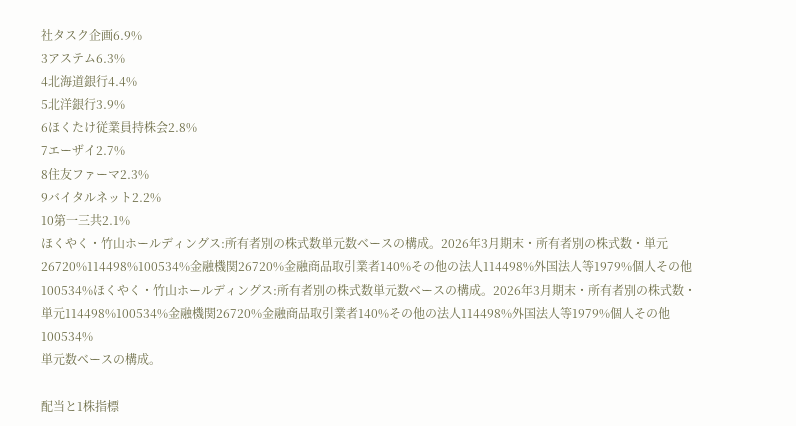社タスク企画6.9%
3アステム6.3%
4北海道銀行4.4%
5北洋銀行3.9%
6ほくたけ従業員持株会2.8%
7エーザイ2.7%
8住友ファーマ2.3%
9バイタルネット2.2%
10第一三共2.1%
ほくやく・竹山ホールディングス:所有者別の株式数単元数ベースの構成。2026年3月期末・所有者別の株式数・単元26720%114498%100534%金融機関26720%金融商品取引業者140%その他の法人114498%外国法人等1979%個人その他100534%ほくやく・竹山ホールディングス:所有者別の株式数単元数ベースの構成。2026年3月期末・所有者別の株式数・単元114498%100534%金融機関26720%金融商品取引業者140%その他の法人114498%外国法人等1979%個人その他100534%
単元数ベースの構成。

配当と1株指標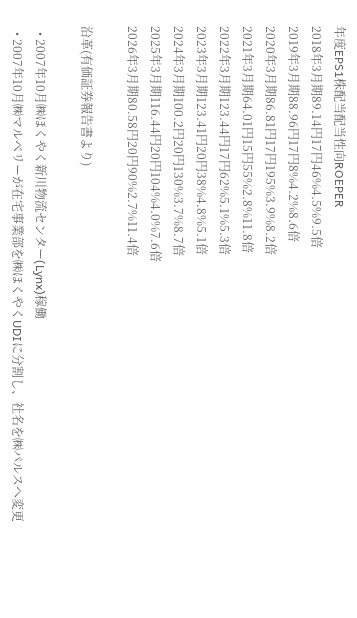年度EPS1株配当配当性向ROEPER
2018年3月期89.14円17円46%4.5%9.5倍
2019年3月期88.96円17円8%4.2%8.6倍
2020年3月期86.81円17円195%3.9%8.2倍
2021年3月期64.01円15円55%2.8%11.8倍
2022年3月期123.44円17円62%5.1%5.3倍
2023年3月期123.41円20円38%4.8%5.1倍
2024年3月期100.2円20円130%3.7%8.7倍
2025年3月期116.44円20円104%4.0%7.6倍
2026年3月期80.58円20円90%2.7%11.4倍

沿革(有価証券報告書より)

  • 2007年10月㈱ほくやく新川物流センター(Lynx)稼働
  • 2007年10月㈱マルベリーが在宅事業部を㈱ほくやくUDIに分割し、社名を㈱パルスへ変更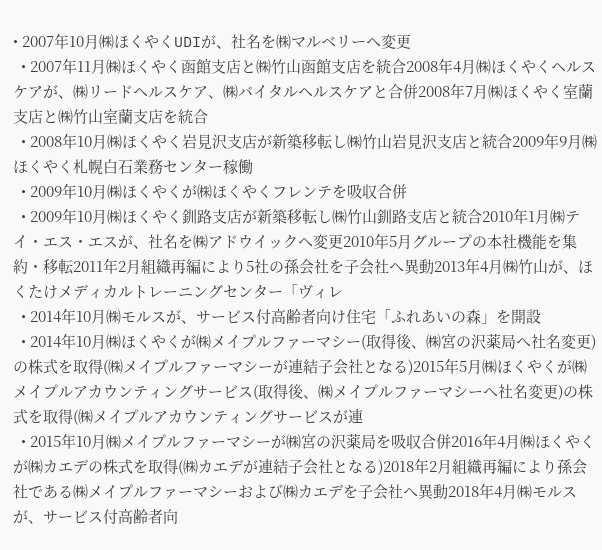• 2007年10月㈱ほくやくUDIが、社名を㈱マルベリーへ変更
  • 2007年11月㈱ほくやく函館支店と㈱竹山函館支店を統合2008年4月㈱ほくやくヘルスケアが、㈱リードヘルスケア、㈱バイタルヘルスケアと合併2008年7月㈱ほくやく室蘭支店と㈱竹山室蘭支店を統合
  • 2008年10月㈱ほくやく岩見沢支店が新築移転し㈱竹山岩見沢支店と統合2009年9月㈱ほくやく札幌白石業務センター稼働
  • 2009年10月㈱ほくやくが㈱ほくやくフレンテを吸収合併
  • 2009年10月㈱ほくやく釧路支店が新築移転し㈱竹山釧路支店と統合2010年1月㈱テイ・エス・エスが、社名を㈱アドウイックへ変更2010年5月グループの本社機能を集約・移転2011年2月組織再編により5社の孫会社を子会社へ異動2013年4月㈱竹山が、ほくたけメディカルトレーニングセンター「ヴィレ
  • 2014年10月㈱モルスが、サービス付高齢者向け住宅「ふれあいの森」を開設
  • 2014年10月㈱ほくやくが㈱メイプルファーマシー(取得後、㈱宮の沢薬局へ社名変更)の株式を取得(㈱メイプルファーマシーが連結子会社となる)2015年5月㈱ほくやくが㈱メイプルアカウンティングサービス(取得後、㈱メイプルファーマシーへ社名変更)の株式を取得(㈱メイプルアカウンティングサービスが連
  • 2015年10月㈱メイプルファーマシーが㈱宮の沢薬局を吸収合併2016年4月㈱ほくやくが㈱カエデの株式を取得(㈱カエデが連結子会社となる)2018年2月組織再編により孫会社である㈱メイプルファーマシーおよび㈱カエデを子会社へ異動2018年4月㈱モルスが、サービス付高齢者向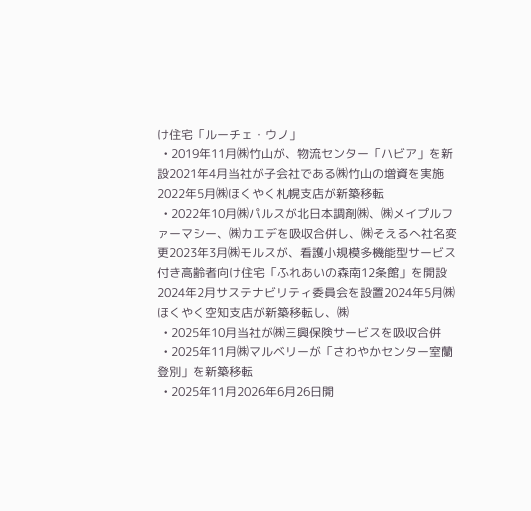け住宅「ルーチェ・ウノ」
  • 2019年11月㈱竹山が、物流センター「ハビア」を新設2021年4月当社が子会社である㈱竹山の増資を実施2022年5月㈱ほくやく札幌支店が新築移転
  • 2022年10月㈱パルスが北日本調剤㈱、㈱メイプルファーマシー、㈱カエデを吸収合併し、㈱そえるへ社名変更2023年3月㈱モルスが、看護小規模多機能型サービス付き高齢者向け住宅「ふれあいの森南12条館」を開設2024年2月サステナビリティ委員会を設置2024年5月㈱ほくやく空知支店が新築移転し、㈱
  • 2025年10月当社が㈱三興保険サービスを吸収合併
  • 2025年11月㈱マルベリーが「さわやかセンター室蘭登別」を新築移転
  • 2025年11月2026年6月26日開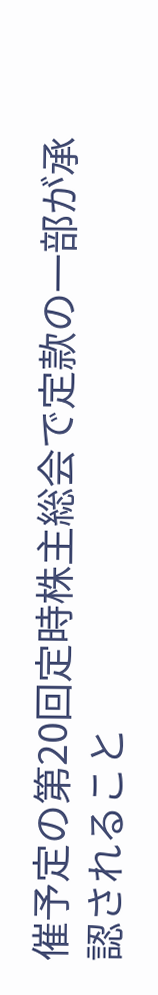催予定の第20回定時株主総会で定款の一部が承認されること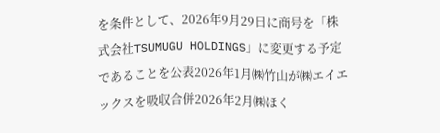を条件として、2026年9月29日に商号を「株式会社TSUMUGU HOLDINGS」に変更する予定であることを公表2026年1月㈱竹山が㈱エイエックスを吸収合併2026年2月㈱ほく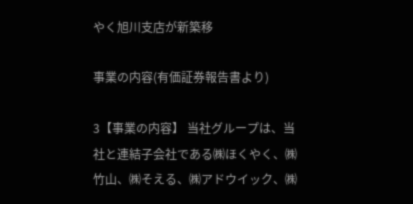やく旭川支店が新築移

事業の内容(有価証券報告書より)

3【事業の内容】 当社グループは、当社と連結子会社である㈱ほくやく、㈱竹山、㈱そえる、㈱アドウイック、㈱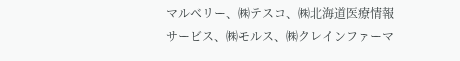マルベリー、㈱テスコ、㈱北海道医療情報サービス、㈱モルス、㈱クレインファーマ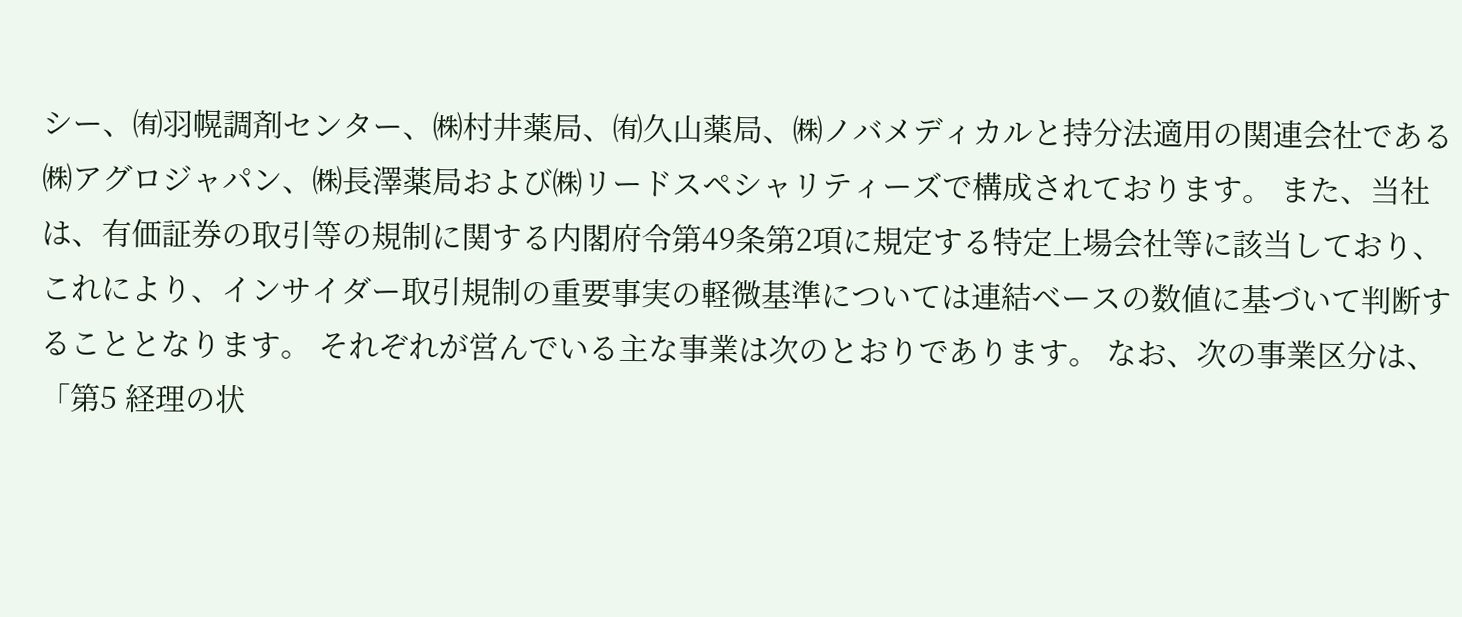シー、㈲羽幌調剤センター、㈱村井薬局、㈲久山薬局、㈱ノバメディカルと持分法適用の関連会社である㈱アグロジャパン、㈱長澤薬局および㈱リードスペシャリティーズで構成されております。 また、当社は、有価証券の取引等の規制に関する内閣府令第49条第2項に規定する特定上場会社等に該当しており、これにより、インサイダー取引規制の重要事実の軽微基準については連結ベースの数値に基づいて判断することとなります。 それぞれが営んでいる主な事業は次のとおりであります。 なお、次の事業区分は、「第5 経理の状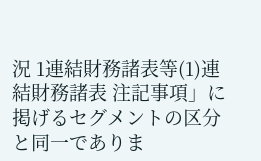況 1連結財務諸表等(1)連結財務諸表 注記事項」に掲げるセグメントの区分と同一でありま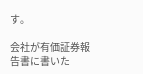す。

会社が有価証券報告書に書いた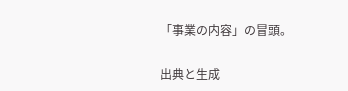「事業の内容」の冒頭。

出典と生成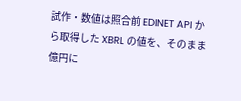試作・数値は照合前 EDINET API から取得した XBRL の値を、そのまま億円に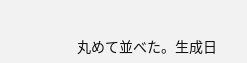丸めて並べた。生成日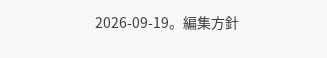2026-09-19。編集方針